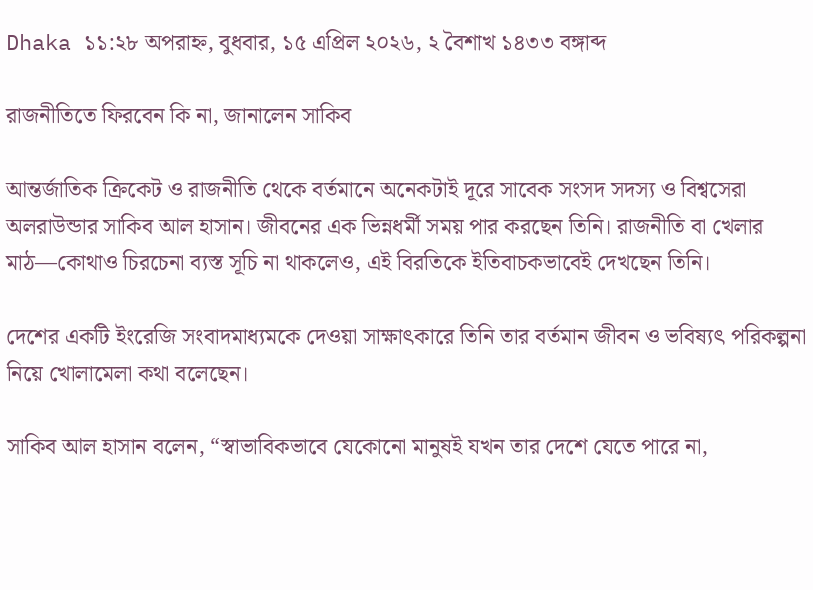Dhaka ১১:২৮ অপরাহ্ন, বুধবার, ১৫ এপ্রিল ২০২৬, ২ বৈশাখ ১৪৩৩ বঙ্গাব্দ

রাজনীতিতে ফিরবেন কি না, জানালেন সাকিব

আন্তর্জাতিক ক্রিকেট ও রাজনীতি থেকে বর্তমানে অনেকটাই দূরে সাবেক সংসদ সদস্য ও বিশ্বসেরা অলরাউন্ডার সাকিব আল হাসান। জীবনের এক ভিন্নধর্মী সময় পার করছেন তিনি। রাজনীতি বা খেলার মাঠ—কোথাও চিরচেনা ব্যস্ত সূচি না থাকলেও, এই বিরতিকে ইতিবাচকভাবেই দেখছেন তিনি।

দেশের একটি ইংরেজি সংবাদমাধ্যমকে দেওয়া সাক্ষাৎকারে তিনি তার বর্তমান জীবন ও ভবিষ্যৎ পরিকল্পনা নিয়ে খোলামেলা কথা বলেছেন।

সাকিব আল হাসান বলেন, “স্বাভাবিকভাবে যেকোনো মানুষই যখন তার দেশে যেতে পারে না,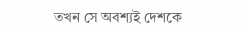তখন সে অবশ্যই দেশকে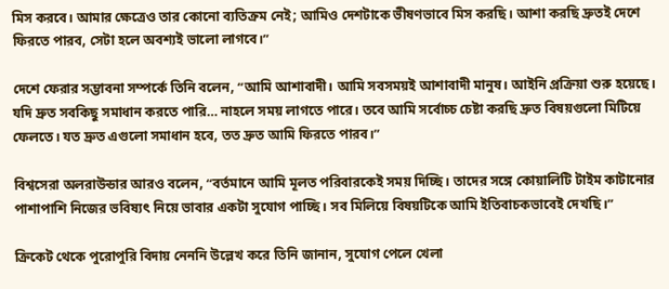মিস করবে। আমার ক্ষেত্রেও তার কোনো ব্যতিক্রম নেই; আমিও দেশটাকে ভীষণভাবে মিস করছি। আশা করছি দ্রুতই দেশে ফিরতে পারব, সেটা হলে অবশ্যই ভালো লাগবে।”

দেশে ফেরার সম্ভাবনা সম্পর্কে তিনি বলেন, “আমি আশাবাদী। আমি সবসময়ই আশাবাদী মানুষ। আইনি প্রক্রিয়া শুরু হয়েছে। যদি দ্রুত সবকিছু সমাধান করতে পারি… নাহলে সময় লাগতে পারে। তবে আমি সর্বোচ্চ চেষ্টা করছি দ্রুত বিষয়গুলো মিটিয়ে ফেলতে। যত দ্রুত এগুলো সমাধান হবে, তত দ্রুত আমি ফিরতে পারব।”

বিশ্বসেরা অলরাউন্ডার আরও বলেন, “বর্তমানে আমি মূলত পরিবারকেই সময় দিচ্ছি। তাদের সঙ্গে কোয়ালিটি টাইম কাটানোর পাশাপাশি নিজের ভবিষ্যৎ নিয়ে ভাবার একটা সুযোগ পাচ্ছি। সব মিলিয়ে বিষয়টিকে আমি ইতিবাচকভাবেই দেখছি।”

ক্রিকেট থেকে পুরোপুরি বিদায় নেননি উল্লেখ করে তিনি জানান, সুযোগ পেলে খেলা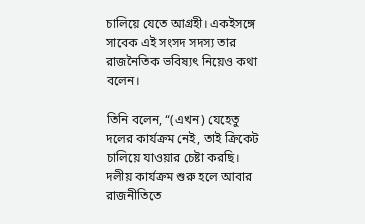চালিয়ে যেতে আগ্রহী। একইসঙ্গে সাবেক এই সংসদ সদস্য তার রাজনৈতিক ভবিষ্যৎ নিয়েও কথা বলেন।

তিনি বলেন, “(এখন) যেহেতু দলের কার্যক্রম নেই, তাই ক্রিকেট চালিয়ে যাওয়ার চেষ্টা করছি। দলীয় কার্যক্রম শুরু হলে আবার রাজনীতিতে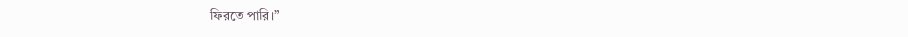ফিরতে পারি।”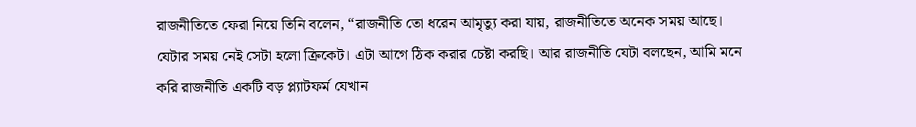রাজনীতিতে ফেরা নিয়ে তিনি বলেন, “রাজনীতি তো ধরেন আমৃত্যু করা যায়, রাজনীতিতে অনেক সময় আছে। যেটার সময় নেই সেটা হলো ক্রিকেট। এটা আগে ঠিক করার চেষ্টা করছি। আর রাজনীতি যেটা বলছেন, আমি মনে করি রাজনীতি একটি বড় প্ল্যাটফর্ম যেখান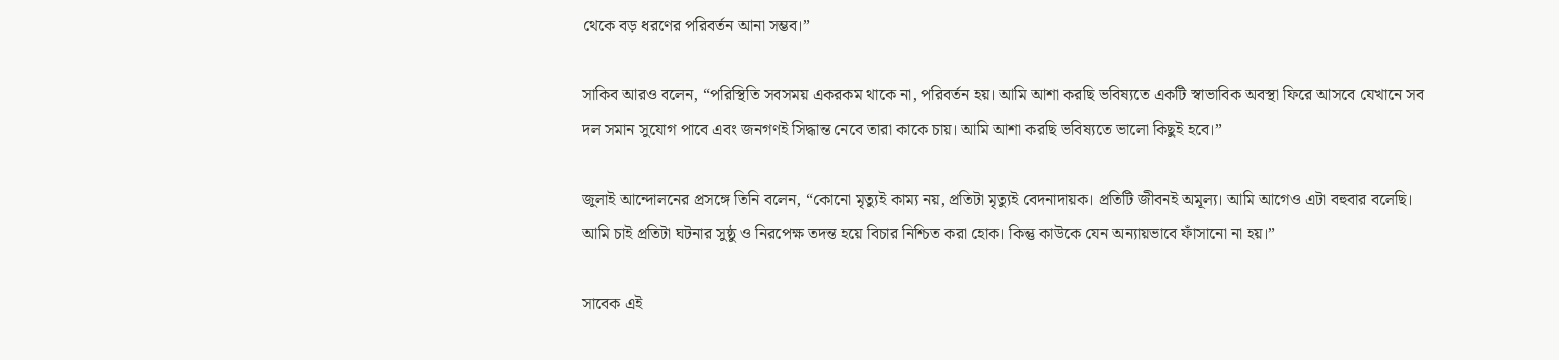থেকে বড় ধরণের পরিবর্তন আনা সম্ভব।”

সাকিব আরও বলেন, “পরিস্থিতি সবসময় একরকম থাকে না, পরিবর্তন হয়। আমি আশা করছি ভবিষ্যতে একটি স্বাভাবিক অবস্থা ফিরে আসবে যেখানে সব দল সমান সুযোগ পাবে এবং জনগণই সিদ্ধান্ত নেবে তারা কাকে চায়। আমি আশা করছি ভবিষ্যতে ভালো কিছুই হবে।”

জুলাই আন্দোলনের প্রসঙ্গে তিনি বলেন, “কোনো মৃত্যুই কাম্য নয়, প্রতিটা মৃত্যুই বেদনাদায়ক। প্রতিটি জীবনই অমূল্য। আমি আগেও এটা বহুবার বলেছি। আমি চাই প্রতিটা ঘটনার সুষ্ঠু ও নিরপেক্ষ তদন্ত হয়ে বিচার নিশ্চিত করা হোক। কিন্তু কাউকে যেন অন্যায়ভাবে ফাঁসানো না হয়।”

সাবেক এই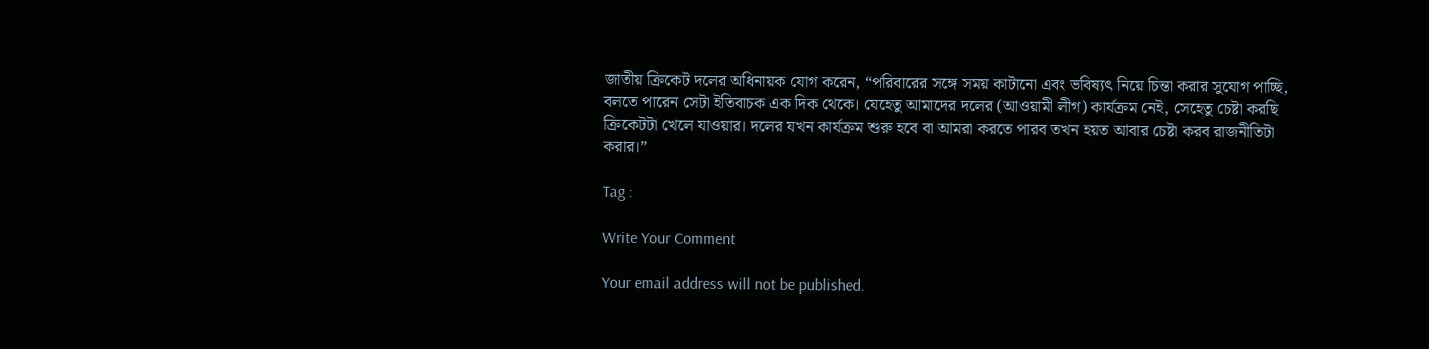জাতীয় ক্রিকেট দলের অধিনায়ক যোগ করেন, “পরিবারের সঙ্গে সময় কাটানো এবং ভবিষ্যৎ নিয়ে চিন্তা করার সুযোগ পাচ্ছি, বলতে পারেন সেটা ইতিবাচক এক দিক থেকে। যেহেতু আমাদের দলের (আওয়ামী লীগ) কার্যক্রম নেই, সেহেতু চেষ্টা করছি ক্রিকেটটা খেলে যাওয়ার। দলের যখন কার্যক্রম শুরু হবে বা আমরা করতে পারব তখন হয়ত আবার চেষ্টা করব রাজনীতিটা করার।”

Tag :

Write Your Comment

Your email address will not be published.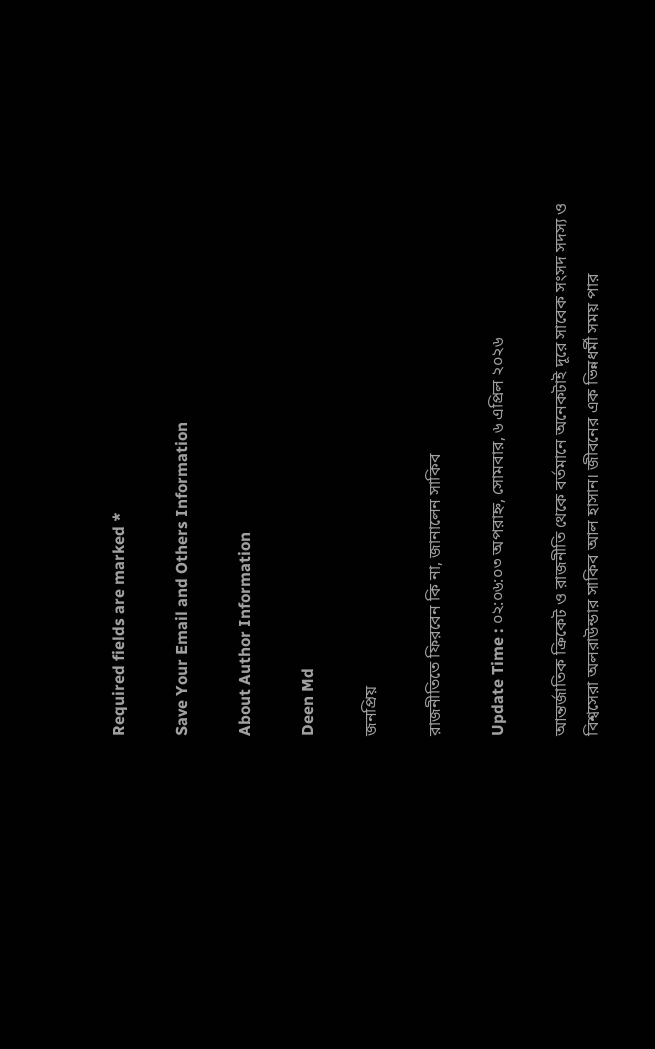Required fields are marked *

Save Your Email and Others Information

About Author Information

Deen Md

জনপ্রিয়

রাজনীতিতে ফিরবেন কি না, জানালেন সাকিব

Update Time : ০২:০৬:০৩ অপরাহ্ন, সোমবার, ৬ এপ্রিল ২০২৬

আন্তর্জাতিক ক্রিকেট ও রাজনীতি থেকে বর্তমানে অনেকটাই দূরে সাবেক সংসদ সদস্য ও বিশ্বসেরা অলরাউন্ডার সাকিব আল হাসান। জীবনের এক ভিন্নধর্মী সময় পার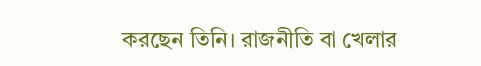করছেন তিনি। রাজনীতি বা খেলার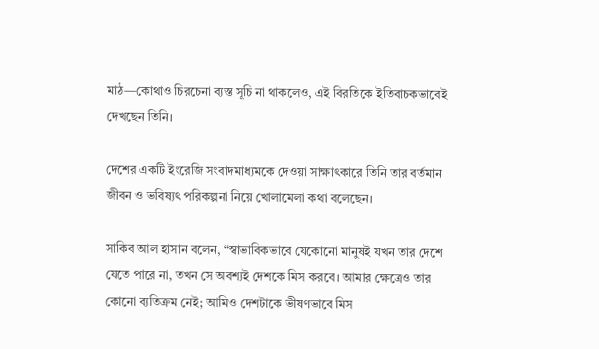মাঠ—কোথাও চিরচেনা ব্যস্ত সূচি না থাকলেও, এই বিরতিকে ইতিবাচকভাবেই দেখছেন তিনি।

দেশের একটি ইংরেজি সংবাদমাধ্যমকে দেওয়া সাক্ষাৎকারে তিনি তার বর্তমান জীবন ও ভবিষ্যৎ পরিকল্পনা নিয়ে খোলামেলা কথা বলেছেন।

সাকিব আল হাসান বলেন, “স্বাভাবিকভাবে যেকোনো মানুষই যখন তার দেশে যেতে পারে না, তখন সে অবশ্যই দেশকে মিস করবে। আমার ক্ষেত্রেও তার কোনো ব্যতিক্রম নেই; আমিও দেশটাকে ভীষণভাবে মিস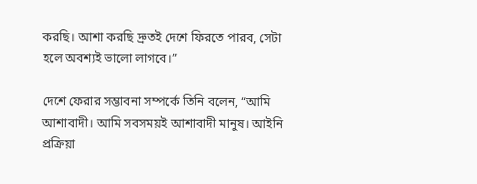করছি। আশা করছি দ্রুতই দেশে ফিরতে পারব, সেটা হলে অবশ্যই ভালো লাগবে।”

দেশে ফেরার সম্ভাবনা সম্পর্কে তিনি বলেন, “আমি আশাবাদী। আমি সবসময়ই আশাবাদী মানুষ। আইনি প্রক্রিয়া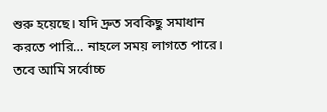শুরু হয়েছে। যদি দ্রুত সবকিছু সমাধান করতে পারি… নাহলে সময় লাগতে পারে। তবে আমি সর্বোচ্চ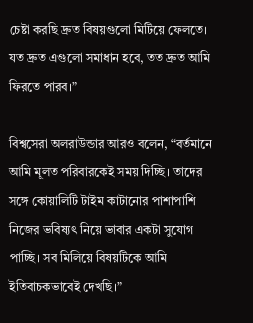চেষ্টা করছি দ্রুত বিষয়গুলো মিটিয়ে ফেলতে। যত দ্রুত এগুলো সমাধান হবে, তত দ্রুত আমি ফিরতে পারব।”

বিশ্বসেরা অলরাউন্ডার আরও বলেন, “বর্তমানে আমি মূলত পরিবারকেই সময় দিচ্ছি। তাদের সঙ্গে কোয়ালিটি টাইম কাটানোর পাশাপাশি নিজের ভবিষ্যৎ নিয়ে ভাবার একটা সুযোগ পাচ্ছি। সব মিলিয়ে বিষয়টিকে আমি ইতিবাচকভাবেই দেখছি।”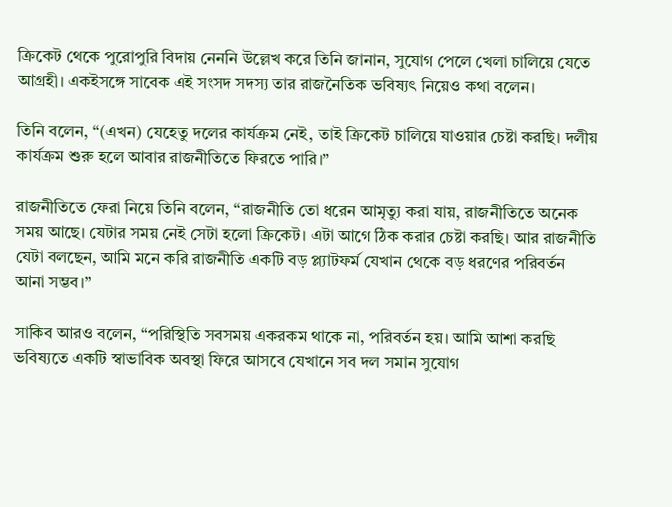ক্রিকেট থেকে পুরোপুরি বিদায় নেননি উল্লেখ করে তিনি জানান, সুযোগ পেলে খেলা চালিয়ে যেতে আগ্রহী। একইসঙ্গে সাবেক এই সংসদ সদস্য তার রাজনৈতিক ভবিষ্যৎ নিয়েও কথা বলেন।

তিনি বলেন, “(এখন) যেহেতু দলের কার্যক্রম নেই, তাই ক্রিকেট চালিয়ে যাওয়ার চেষ্টা করছি। দলীয় কার্যক্রম শুরু হলে আবার রাজনীতিতে ফিরতে পারি।”

রাজনীতিতে ফেরা নিয়ে তিনি বলেন, “রাজনীতি তো ধরেন আমৃত্যু করা যায়, রাজনীতিতে অনেক সময় আছে। যেটার সময় নেই সেটা হলো ক্রিকেট। এটা আগে ঠিক করার চেষ্টা করছি। আর রাজনীতি যেটা বলছেন, আমি মনে করি রাজনীতি একটি বড় প্ল্যাটফর্ম যেখান থেকে বড় ধরণের পরিবর্তন আনা সম্ভব।”

সাকিব আরও বলেন, “পরিস্থিতি সবসময় একরকম থাকে না, পরিবর্তন হয়। আমি আশা করছি ভবিষ্যতে একটি স্বাভাবিক অবস্থা ফিরে আসবে যেখানে সব দল সমান সুযোগ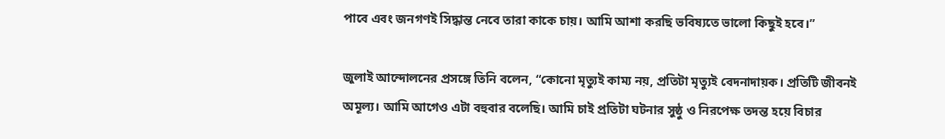পাবে এবং জনগণই সিদ্ধান্ত নেবে তারা কাকে চায়। আমি আশা করছি ভবিষ্যতে ভালো কিছুই হবে।”

জুলাই আন্দোলনের প্রসঙ্গে তিনি বলেন, “কোনো মৃত্যুই কাম্য নয়, প্রতিটা মৃত্যুই বেদনাদায়ক। প্রতিটি জীবনই অমূল্য। আমি আগেও এটা বহুবার বলেছি। আমি চাই প্রতিটা ঘটনার সুষ্ঠু ও নিরপেক্ষ তদন্ত হয়ে বিচার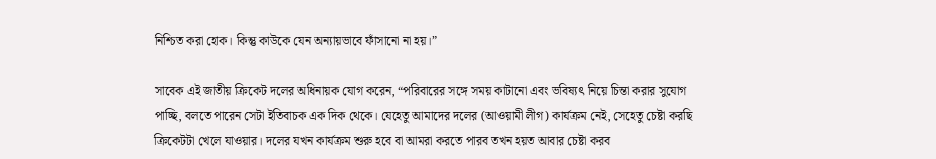নিশ্চিত করা হোক। কিন্তু কাউকে যেন অন্যায়ভাবে ফাঁসানো না হয়।”

সাবেক এই জাতীয় ক্রিকেট দলের অধিনায়ক যোগ করেন, “পরিবারের সঙ্গে সময় কাটানো এবং ভবিষ্যৎ নিয়ে চিন্তা করার সুযোগ পাচ্ছি, বলতে পারেন সেটা ইতিবাচক এক দিক থেকে। যেহেতু আমাদের দলের (আওয়ামী লীগ) কার্যক্রম নেই, সেহেতু চেষ্টা করছি ক্রিকেটটা খেলে যাওয়ার। দলের যখন কার্যক্রম শুরু হবে বা আমরা করতে পারব তখন হয়ত আবার চেষ্টা করব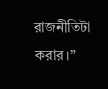রাজনীতিটা করার।”